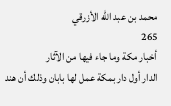محمد بن عبد الله الأزرقي
265
أخبار مكة وما جاء فيها من الآثار
الدار أول دار بمكة عمل لها بابان وذلك أن هند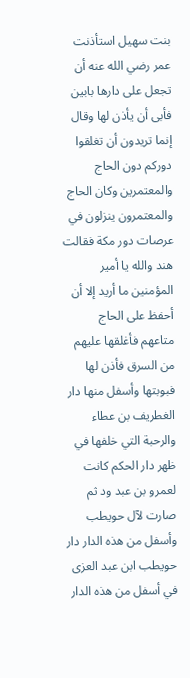بنت سهيل استأذنت عمر رضي الله عنه أن تجعل على دارها بابين فأبى أن يأذن لها وقال إنما تريدون أن تغلقوا دوركم دون الحاج والمعتمرين وكان الحاج والمعتمرون ينزلون في عرصات دور مكة فقالت هند والله يا أمير المؤمنين ما أريد إلا أن أحفظ على الحاج متاعهم فأغلقها عليهم من السرق فأذن لها فبوبتها وأسفل منها دار الغطريف بن عطاء والرحبة التي خلفها في ظهر دار الحكم كانت لعمرو بن عبد ود ثم صارت لآل حويطب وأسفل من هذه الدار دار حويطب ابن عبد العزى في أسفل من هذه الدار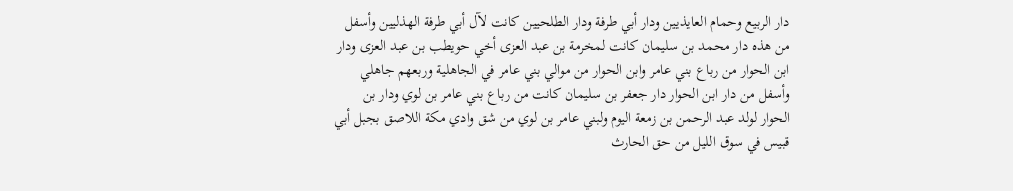دار الربيع وحمام العايذيين ودار أبي طرفة ودار الطلحيين كانت لآل أبي طرفة الهذليين وأسفل من هذه دار محمد بن سليمان كانت لمخرمة بن عبد العزى أخي حويطب بن عبد العزى ودار ابن الحوار من رباع بني عامر وابن الحوار من موالي بني عامر في الجاهلية وربعهم جاهلي وأسفل من دار ابن الحوار دار جعفر بن سليمان كانت من رباع بني عامر بن لوي ودار بن الحوار لولد عبد الرحمن بن زمعة اليوم ولبني عامر بن لوي من شق وادي مكة اللاصق بجبل أبي قبيس في سوق الليل من حق الحارث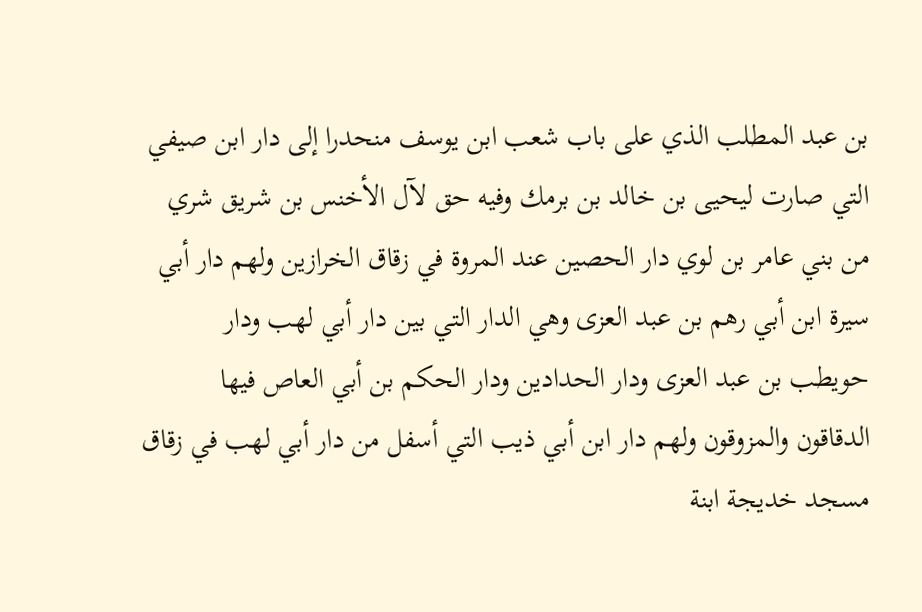بن عبد المطلب الذي على باب شعب ابن يوسف منحدرا إلى دار ابن صيفي التي صارت ليحيى بن خالد بن برمك وفيه حق لآل الأخنس بن شريق شري من بني عامر بن لوي دار الحصين عند المروة في زقاق الخرازين ولهم دار أبي سيرة ابن أبي رهم بن عبد العزى وهي الدار التي بين دار أبي لهب ودار حويطب بن عبد العزى ودار الحدادين ودار الحكم بن أبي العاص فيها الدقاقون والمزوقون ولهم دار ابن أبي ذيب التي أسفل من دار أبي لهب في زقاق مسجد خديجة ابنة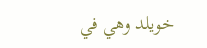خويلد وهي في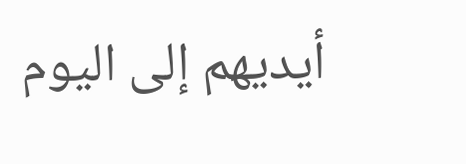أيديهم إلى اليوم